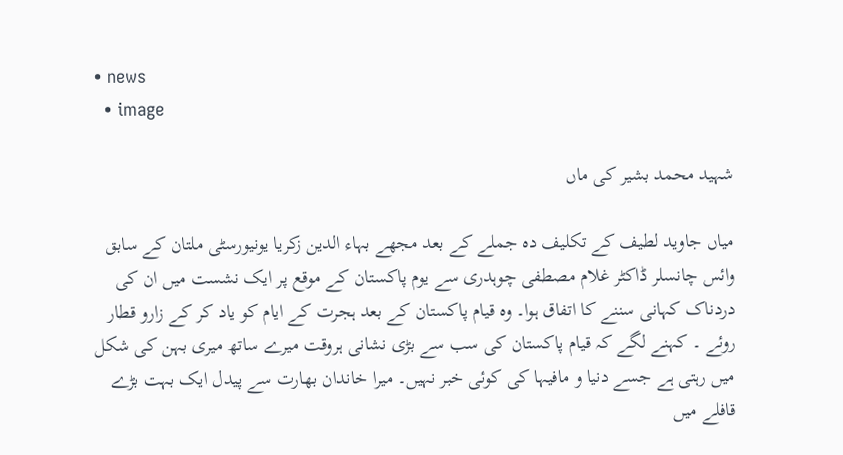• news
  • image

شہید محمد بشیر کی ماں

میاں جاوید لطیف کے تکلیف دہ جملے کے بعد مجھے بہاء الدین زکریا یونیورسٹی ملتان کے سابق وائس چانسلر ڈاکٹر غلام مصطفی چوہدری سے یوم پاکستان کے موقع پر ایک نشست میں ان کی دردناک کہانی سننے کا اتفاق ہوا۔ وہ قیام پاکستان کے بعد ہجرت کے ایام کو یاد کر کے زارو قطار روئے ۔ کہنے لگے کہ قیام پاکستان کی سب سے بڑی نشانی ہروقت میرے ساتھ میری بہن کی شکل میں رہتی ہے جسے دنیا و مافیہا کی کوئی خبر نہیں۔ میرا خاندان بھارت سے پیدل ایک بہت بڑے قافلے میں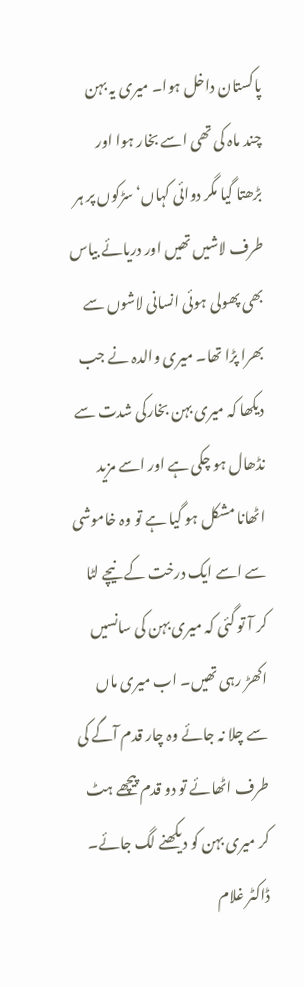پاکستان داخل ہوا۔ میری یہ بہن چند ماہ کی تھی اسے بخار ہوا اور بڑھتا گیا مگر دوائی کہاں‘ سڑکوں پر ہر طرف لاشیں تھیں اور دریائے بیاس بھی پھولی ہوئی انسانی لاشوں سے بھرا پڑا تھا۔ میری والدہ نے جب دیکھا کہ میری بہن بخارکی شدت سے نڈھال ہو چکی ہے اور اسے مزید اٹھانا مشکل ہو گیا ہے تو وہ خاموشی سے اسے ایک درخت کے نیچے لٹا کر آ تو گئی کہ میری بہن کی سانسیں اکھڑ رہی تھیں۔ اب میری ماں سے چلا نہ جائے وہ چار قدم آگے کی طرف اٹھائے تو دو قدم پیچھے ہٹ کر میری بہن کو دیکھنے لگ جائے۔ ڈاکٹر غلام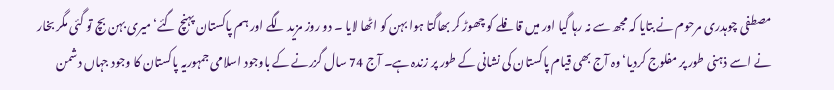مصطفی چوہدری مرحوم نے بتایا کہ مجھ سے نہ رہا گیا اور میں قافلے کو چھوڑ کر بھاگتا ہوا بہن کو اٹھا لایا ۔ دو روز مزید لگے اور ہم پاکستان پہنچ گئے‘ میری بہن بچ تو گئی مگر بخار نے اسے ذہنی طور پر مفلوج کردیا‘ وہ آج بھی قیام پاکستان کی نشانی کے طور پر زندہ ہے۔ آج 74 سال گزرنے کے باوجود اسلامی جمہوریہ پاکستان کا وجود جہاں دشمن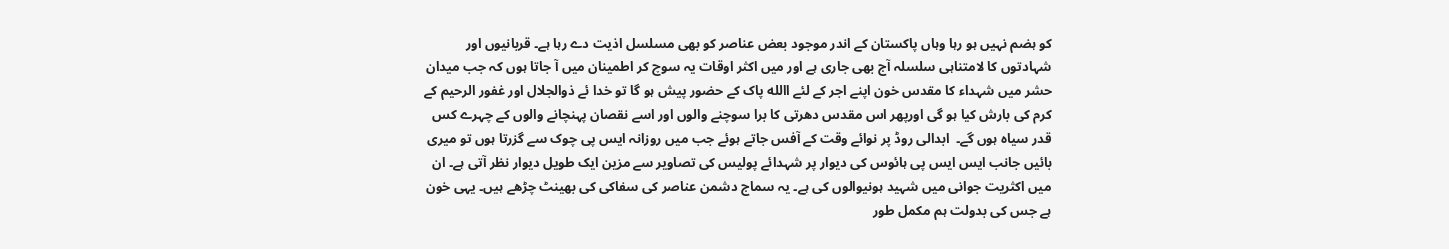کو ہضم نہیں ہو رہا وہاں پاکستان کے اندر موجود بعض عناصر کو بھی مسلسل اذیت دے رہا ہے۔ قربانیوں اور شہادتوں کا لامتناہی سلسلہ آج بھی جاری ہے اور میں اکثر اوقات یہ سوچ کر اطمینان میں آ جاتا ہوں کہ جب میدان حشر میں شہداء کا مقدس خون اپنے اجر کے لئے االله پاک کے حضور پیش ہو گا تو خدا ئے ذوالجلال اور غفور الرحیم کے کرم کی بارش کیا ہو گی اورپھر اس مقدس دھرتی کا برا سوچنے والوں اور اسے نقصان پہنچانے والوں کے چہرے کس قدر سیاہ ہوں گے۔  ابدالی روڈ پر نوائے وقت کے آفس جاتے ہوئے جب میں روزانہ ایس پی چوک سے گزرتا ہوں تو میری بائیں جانب ایس ایس پی ہائوس کی دیوار پر شہدائے پولیس کی تصاویر سے مزین ایک طویل دیوار نظر آتی ہے۔ ان میں اکثریت جوانی میں شہید ہونیوالوں کی ہے۔ یہ سماج دشمن عناصر کی سفاکی کی بھینٹ چڑھے ہیں۔ یہی خون ہے جس کی بدولت ہم مکمل طور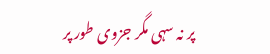پر نہ سہی مگر جزوی طور پر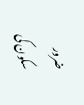ضرور سکون کی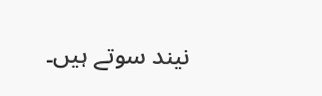نیند سوتے ہیں۔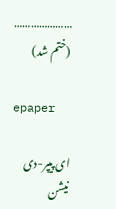………………… (ختم شد)

epaper

ای پیپر-دی نیشن